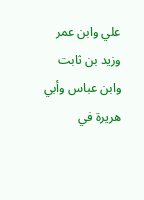علي وابن عمر وزيد بن ثابت وابن عباس وأبي هريرة في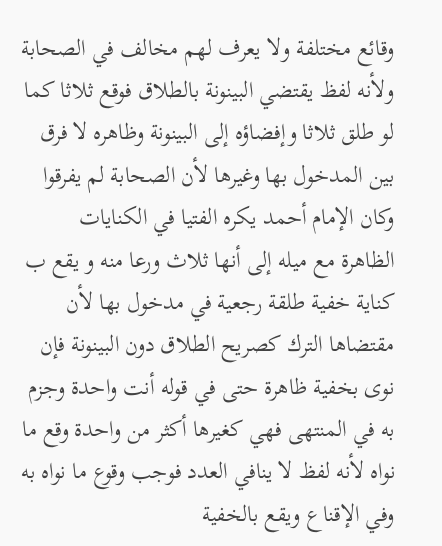وقائع مختلفة ولا يعرف لهم مخالف في الصحابة ولأنه لفظ يقتضي البينونة بالطلاق فوقع ثلاثا كما لو طلق ثلاثا وإفضاؤه إلى البينونة وظاهره لا فرق بين المدخول بها وغيرها لأن الصحابة لم يفرقوا وكان الإمام أحمد يكره الفتيا في الكنايات الظاهرة مع ميله إلى أنها ثلاث ورعا منه و يقع ب كناية خفية طلقة رجعية في مدخول بها لأن مقتضاها الترك كصريح الطلاق دون البينونة فإن نوى بخفية ظاهرة حتى في قوله أنت واحدة وجزم به في المنتهى فهي كغيرها أكثر من واحدة وقع ما نواه لأنه لفظ لا ينافي العدد فوجب وقوع ما نواه به وفي الإقناع ويقع بالخفية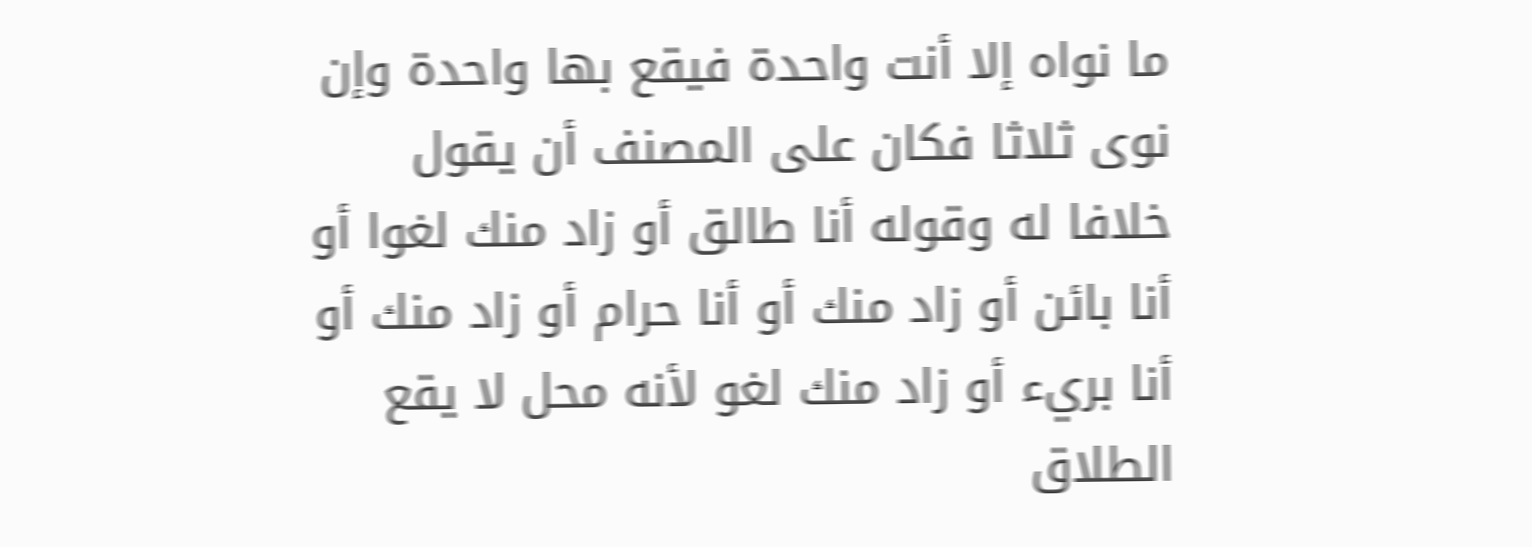ما نواه إلا أنت واحدة فيقع بها واحدة وإن نوى ثلاثا فكان على المصنف أن يقول خلافا له وقوله أنا طالق أو زاد منك لغوا أو أنا بائن أو زاد منك أو أنا حرام أو زاد منك أو أنا بريء أو زاد منك لغو لأنه محل لا يقع الطلاق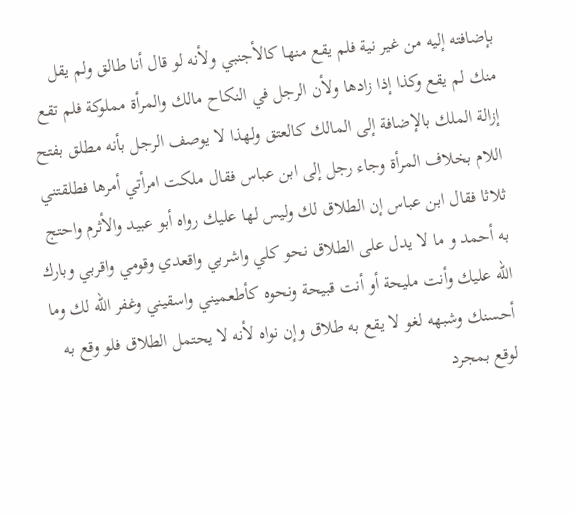بإضافته إليه من غير نية فلم يقع منها كالأجنبي ولأنه لو قال أنا طالق ولم يقل منك لم يقع وكذا إذا زادها ولأن الرجل في النكاح مالك والمرأة مملوكة فلم تقع إزالة الملك بالإضافة إلى المالك كالعتق ولهذا لا يوصف الرجل بأنه مطلق بفتح اللام بخلاف المرأة وجاء رجل إلى ابن عباس فقال ملكت امرأتي أمرها فطلقتني ثلاثا فقال ابن عباس إن الطلاق لك وليس لها عليك رواه أبو عبيد والأثرم واحتج به أحمد و ما لا يدل على الطلاق نحو كلي واشربي واقعدي وقومي واقربي وبارك الله عليك وأنت مليحة أو أنت قبيحة ونحوه كأطعميني واسقيني وغفر الله لك وما أحسنك وشبهه لغو لا يقع به طلاق وإن نواه لأنه لا يحتمل الطلاق فلو وقع به لوقع بمجرد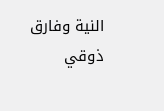النية وفارق ذوقي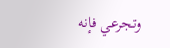وتجرعي فإنه